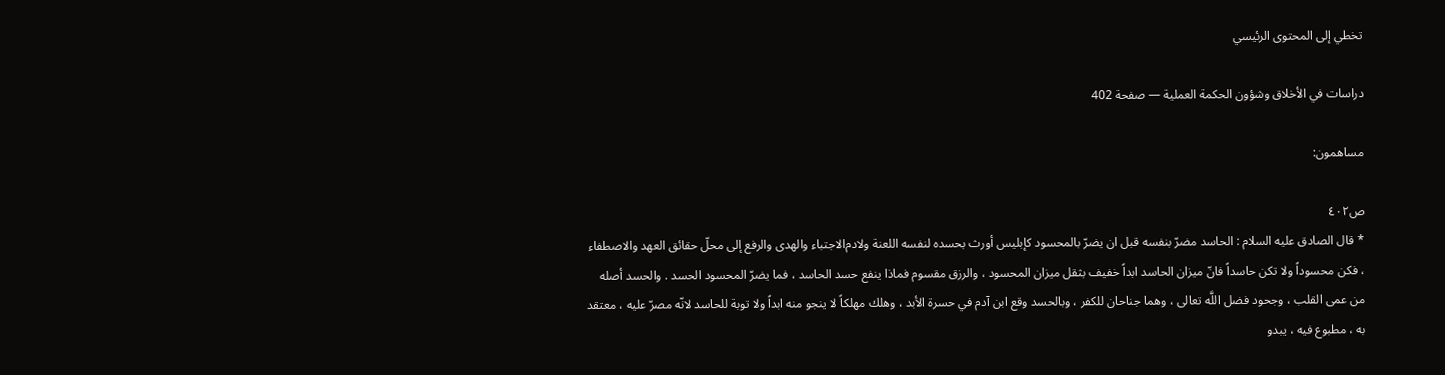تخطي إلى المحتوى الرئيسي

دراسات في الأخلاق وشؤون الحكمة العملية — صفحة 402

مساهمون:

ص٤٠٢
* قال الصادق عليه السلام : الحاسد مضرّ بنفسه قبل ان يضرّ بالمحسود كإبليس أورث بحسده لنفسه اللعنة ولادم‌الاجتباء والهدى والرفع إلى محلّ حقائق العهد والاصطفاء ، فكن محسوداً ولا تكن حاسداً فانّ ميزان الحاسد ابداً خفيف بثقل ميزان المحسود ، والرزق مقسوم فماذا ينفع حسد الحاسد ، فما يضرّ المحسود الحسد . والحسد أصله من عمى القلب ، وجحود فضل اللَّه تعالى ، وهما جناحان للكفر ، وبالحسد وقع ابن آدم في حسرة الأبد ، وهلك مهلكاً لا ينجو منه ابداً ولا توبة للحاسد لانّه مصرّ عليه ، معتقد به ، مطبوع فيه ، يبدو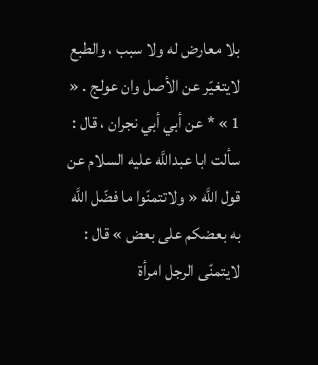بلا معارض له ولا سبب ، والطبع لايتغيّر عن الأصل وان عولج . « 1 » * عن أبي أبي نجران ، قال : سألت ابا عبداللَّه عليه السلام عن قول اللَّه « ولاتتمنّوا ما فضّل اللَّه به بعضكم على بعض » قال : لايتمنّى الرجل امرأة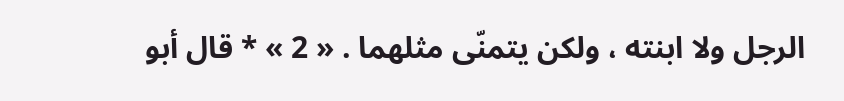الرجل ولا ابنته ، ولكن يتمنّى مثلهما . « 2 » * قال أبو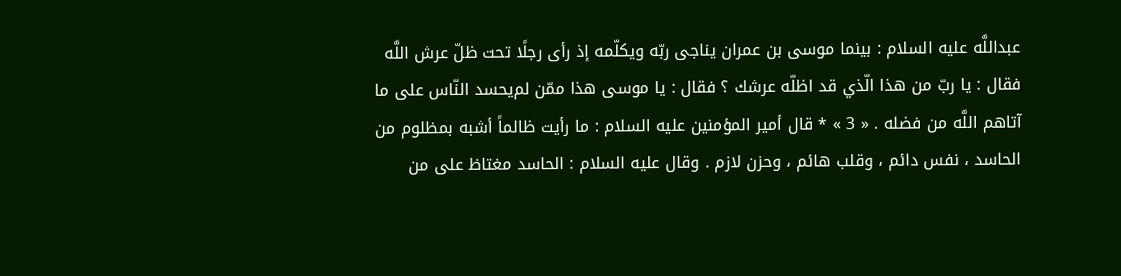عبداللَّه عليه السلام : بينما موسى بن عمران يناجى ربّه ويكلّمه إذ رأى رجلًا تحت ظلّ عرش اللَّه فقال : يا ربّ من هذا الّذي قد اظلّه عرشك ؟ فقال : يا موسى هذا ممّن لم‌يحسد النّاس على ما آتاهم اللَّه من فضله . « 3 » * قال أمير المؤمنين عليه السلام : ما رأيت ظالماً أشبه بمظلوم من الحاسد ، نفس دائم ، وقلب هائم ، وحزن لازم . وقال عليه السلام : الحاسد مغتاظ على من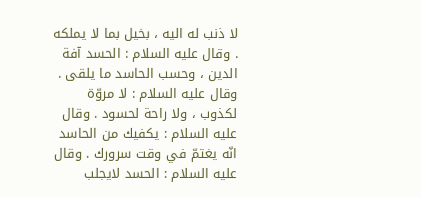لا ذنب له اليه ، بخيل بما لا يملكه . وقال عليه السلام : الحسد آفة الدين ، وحسب الحاسد ما يلقى . وقال عليه السلام : لا مروّة لكذوب ، ولا راحة لحسود . وقال عليه السلام : يكفيك من الحاسد انّه يغتمّ في وقت سرورك . وقال عليه السلام : الحسد لايجلب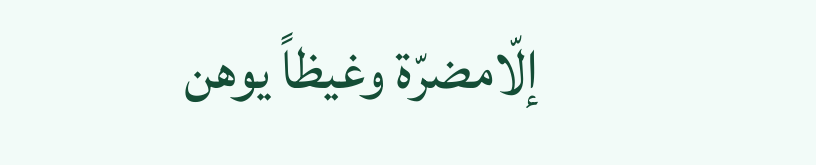إلّامضرّة وغيظاً يوهن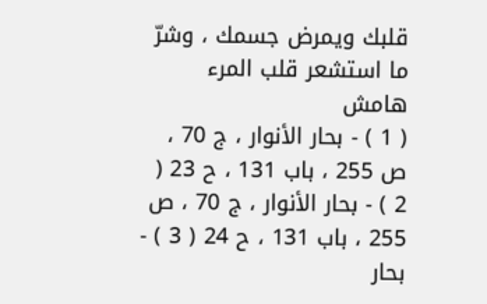قلبك ويمرض جسمك ، وشرّ ما استشعر قلب المرء
هامش
( 1 ) - بحار الأنوار ، ج 70 ، ص 255 ، باب 131 ، ح 23 ( 2 ) - بحار الأنوار ، ج 70 ، ص 255 ، باب 131 ، ح 24 ( 3 ) - بحار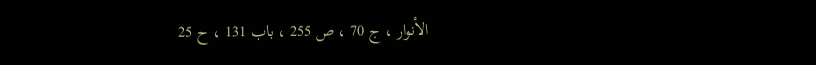الأنوار ، ج 70 ، ص 255 ، باب 131 ، ح 25